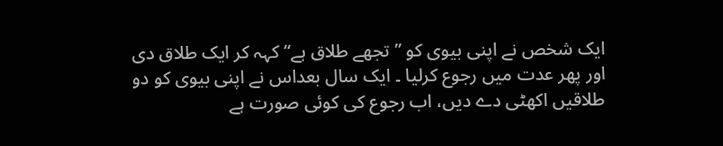ایک شخص نے اپنی بیوی کو ” تجھے طلاق ہے“ کہہ کر ایک طلاق دی اور پھر عدت میں رجوع کرلیا ۔ ایک سال بعداس نے اپنی بیوی کو دو طلاقیں اکھٹی دے دیں، اب رجوع کی کوئی صورت ہے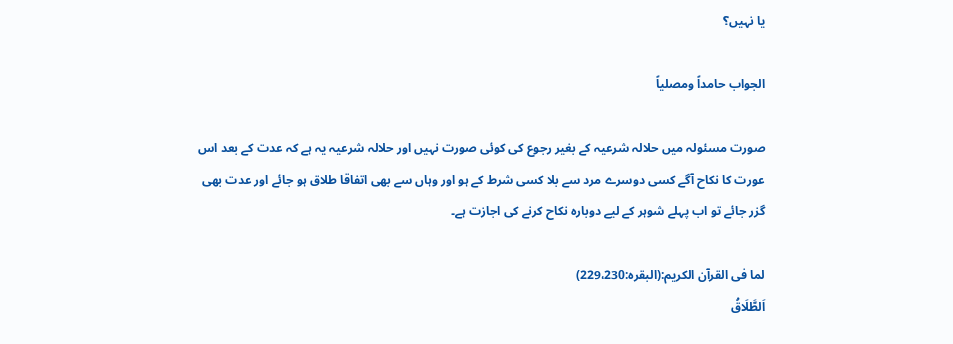یا نہیں؟

الجواب حامداً ومصلیاً

صورت مسئولہ میں حلالہ شرعیہ کے بغیر رجوع کی کوئی صورت نہیں اور حلالہ شرعیہ یہ ہے کہ عدت کے بعد اس عورت کا نکاح آگے کسی دوسرے مرد سے بلا کسی شرط کے ہو اور وہاں سے بھی اتفاقا طلاق ہو جائے اور عدت بھی گزر جائے تو اب پہلے شوہر کے لیے دوبارہ نکاح کرنے کی اجازت ہے۔

لما فی القرآن الکریم:(البقرہ:229،230)
اَلطَّلَاقُ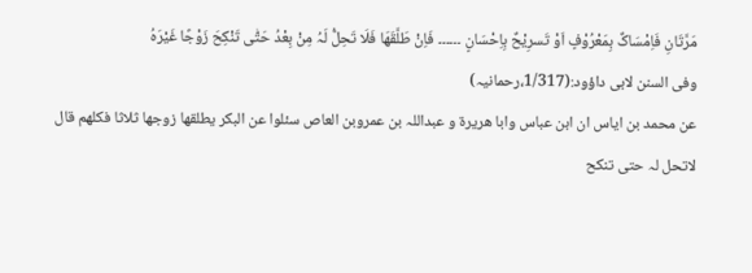مَرَّتَانِ فَاِمْسَاکٌ بِمَعْرُوْفٍ اَوْ تَسرِیْحٌ بِاِحْسَانٍ ۔۔۔۔۔۔ فَاِنْ طَلَّقَھَا فَلَا تَحِلُّ لَہُ مِنْ بِعْدُ حَتّٰی تَنْکِحَ زَوْجًا غَیْرَہُ
وفی السنن لابی داؤود:(1/317،رحمانیہ)
عن محمد بن ایاس ان ابن عباس وابا ھریرۃ و عبداللہ بن عمروبن العاص سئلوا عن البکر یطلقھا زوجھا ثلاثا فکلھم قال لاتحل لہ حتی تنکح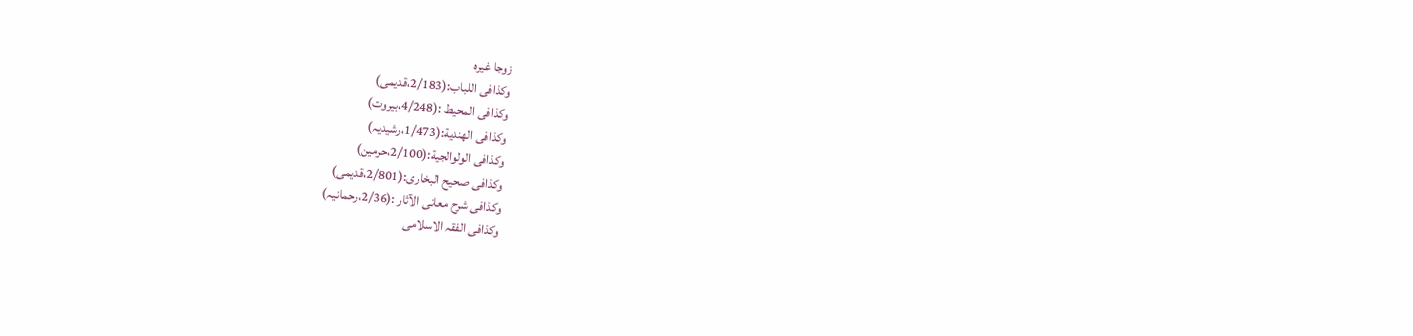زوجا غیرہ
وکذافی اللباب:(2/183،قدیمی)
وکذافی المحیط :(4/248،بیروت)
وکذافی الھندیة:(1/473،رشیدیہ)
وکذافی الولوالجیة:(2/100،حرمین)
وکذافی صحیح البخاری:(2/801،قدیمی)
وکذافی شرح معانی الآثار :(2/36،رحمانیہ)
وکذافی الفقہ الاسلامی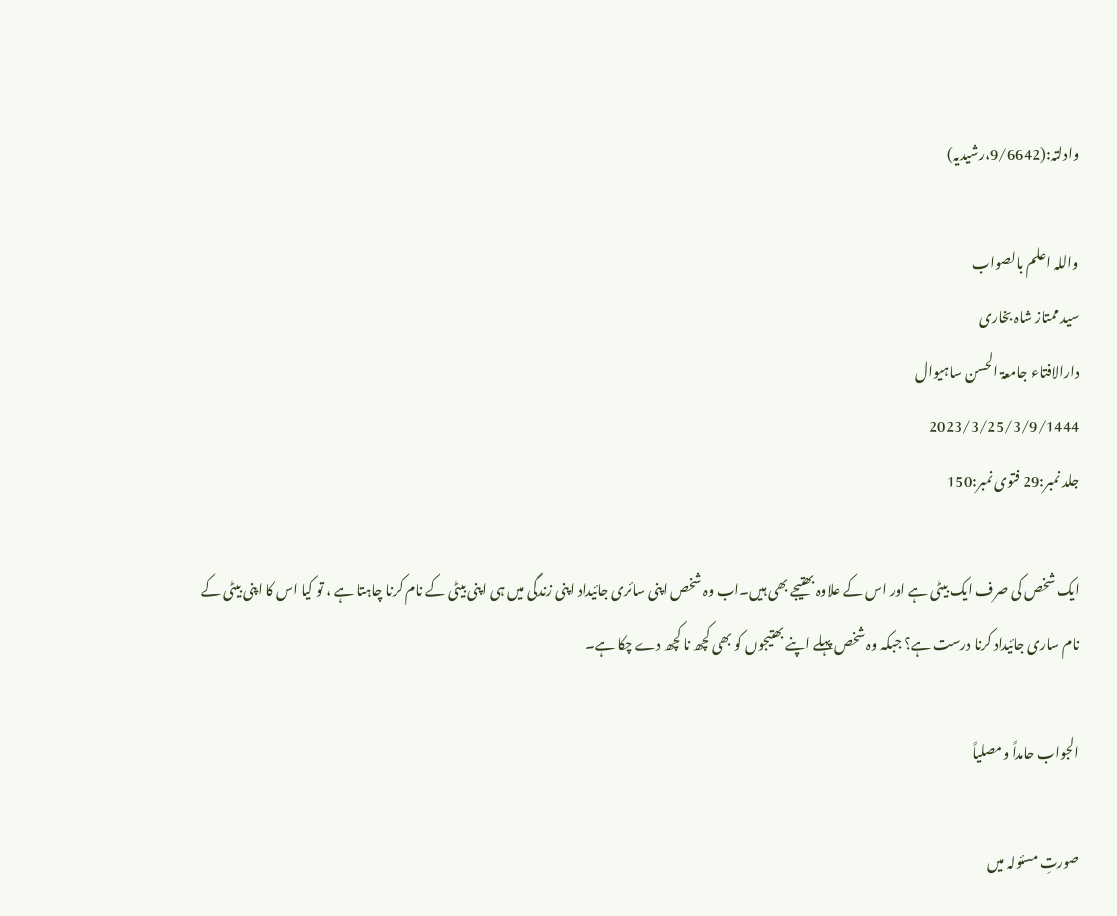وادلتہ:(9/6642،رشیدیہ)

واللہ اعلم بالصواب
سید ممتاز شاہ بخاری
دارالافتاء جامعۃ الحسن ساہیوال
2023/3/25/3/9/1444
جلد نمبر:29 فتوی نمبر:150

ایک شخص کی صرف ایک بیٹی ہے اور اس کے علاوہ بھتیجے بھی ہیں۔اب وہ شخص اپنی سائری جائیداد اپنی زندگی میں ہی اپنی بیٹی کے نام کرنا چاہتا ہے ، تو کیا اس کا اپنی بیٹی کے نام ساری جائیداد کرنا درست ہے؟ جبکہ وہ شخص پہلے اپنے بھتیجوں کو بھی کچھ نا کچھ دے چکا ہے۔

الجواب حامداً ومصلیاً

صورتِ مسئولہ میں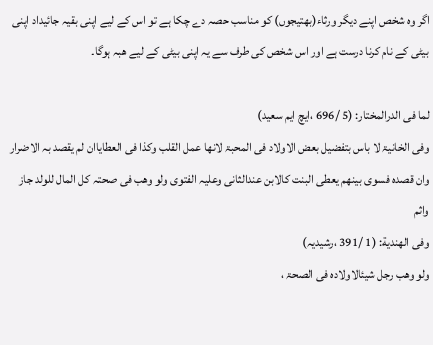اگر وہ شخص اپنے دیگر ورثاء(بھتیجوں) کو مناسب حصہ دے چکا ہے تو اس کے لیے اپنی بقیہ جائیداد اپنی بیٹی کے نام کرنا درست ہے اور اس شخص کی طرف سے یہ اپنی بیٹی کے لیے ھبہ ہوگا۔

لما فی الدرالمختار: (5 /696 ،ایچ ایم سعید)
وفی الخانیۃ لا باس بتفضیل بعض الاولاد فی المحبۃ لانھا عمل القلب وکذا فی العطایاان لم یقصد بہ الاضرار وان قصدہ فسوی بینھم یعطی البنت کالابن عندالثانی وعلیہ الفتوی ولو وھب فی صحتہ کل المال للولد جاز واثم
وفی الھندیة: (1 /391 ،رشیدیہ)
ولو وھب رجل شیئالاولادہ فی الصحۃ ،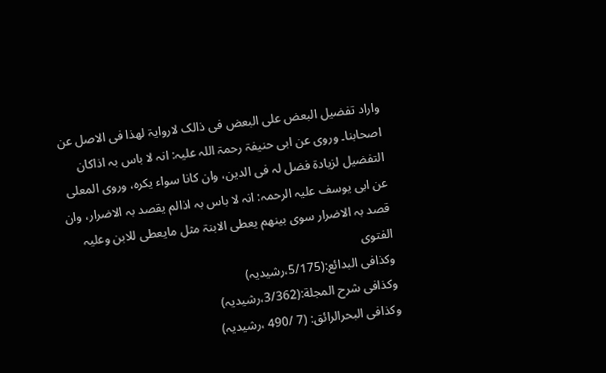واراد تفضیل البعض علی البعض فی ذالک لاروایۃ لھذا فی الاصل عن اصحابنا۔ وروی عن ابی حنیفۃ رحمۃ اللہ علیہ: انہ لا باس بہ اذاکان التفضیل لزیادۃ فضل لہ فی الدین، وان کانا سواء یکرہ، وروی المعلی عن ابی یوسف علیہ الرحمہ: انہ لا باس بہ اذالم یقصد بہ الاضرار، وان قصد بہ الاضرار سوی بینھم یعطی الابنۃ مثل مایعطی للابن وعلیہ الفتوی
وکذافی البدائع:(5/175،رشیدیہ)
وکذافی شرح المجلة:(3/362،رشیدیہ)
وکذافی البحرالرائق: (7 /490 ،رشیدیہ)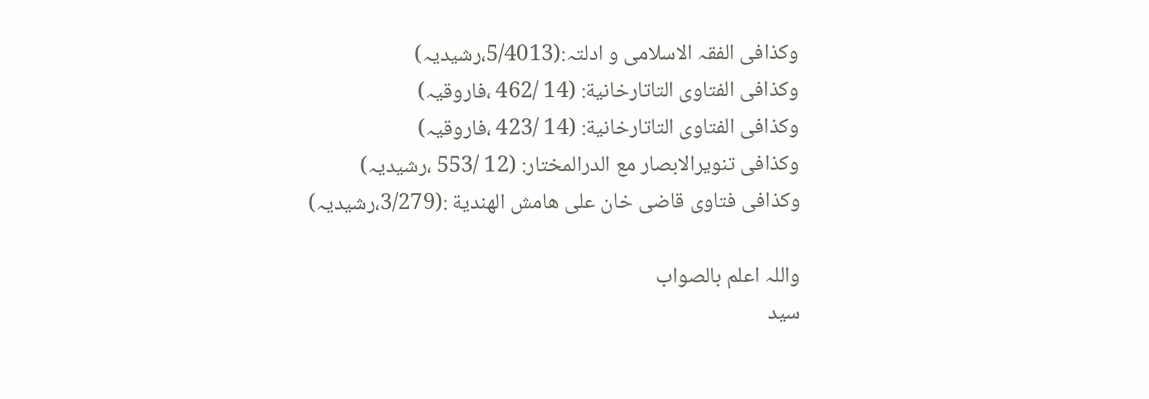وکذافی الفقہ الاسلامی و ادلتہ:(5/4013،رشیدیہ)
وکذافی الفتاوی التاتارخانیة: (14 /462 ،فاروقیہ)
وکذافی الفتاوی التاتارخانیة: (14 /423 ،فاروقیہ)
وکذافی تنویرالابصار مع الدرالمختار: (12 /553 ،رشیدیہ)
وکذافی فتاوی قاضی خان علی ھامش الھندیة :(3/279،رشیدیہ)

واللہ اعلم بالصواب
سید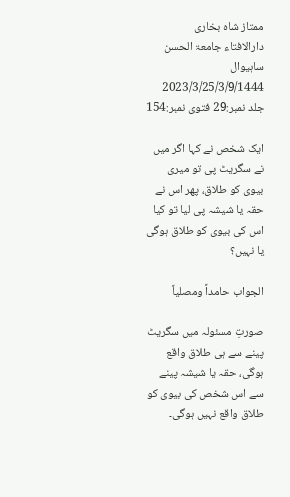ممتاز شاہ بخاری
دارالافتاء جامعۃ الحسن ساہیوال
2023/3/25/3/9/1444
جلد نمبر:29 فتوی نمبر:154

ایک شخص نے کہا اگر میں نے سگریٹ پی تو میری بیوی کو طلاق، پھر اس نے حقہ یا شیشہ پی لیا تو کیا اس کی بیوی کو طلاق ہوگی یا نہیں؟

الجواب حامداً ومصلیاً

صورتِ مسئولہ میں سگریٹ پینے سے ہی طلاق واقع ہوگی، حقہ یا شیشہ پینے سے اس شخص کی بیوی کو طلاق واقع نہیں ہوگی۔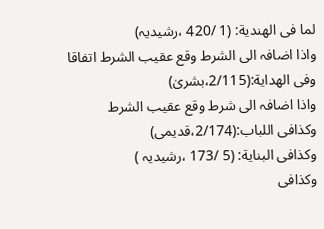لما فی الھندیة: (1 /420 ،رشیدیہ)
واذا اضافہ الی الشرط وقع عقیب الشرط اتفاقا
وفی الھدایة:(2/115،بشریٰ)
واذا اضافہ الی شرط وقع عقیب الشرط
وکذافی اللباب:(2/174،قدیمی)
وکذافی البنایة: (5 /173 ،رشیدیہ )
وکذافی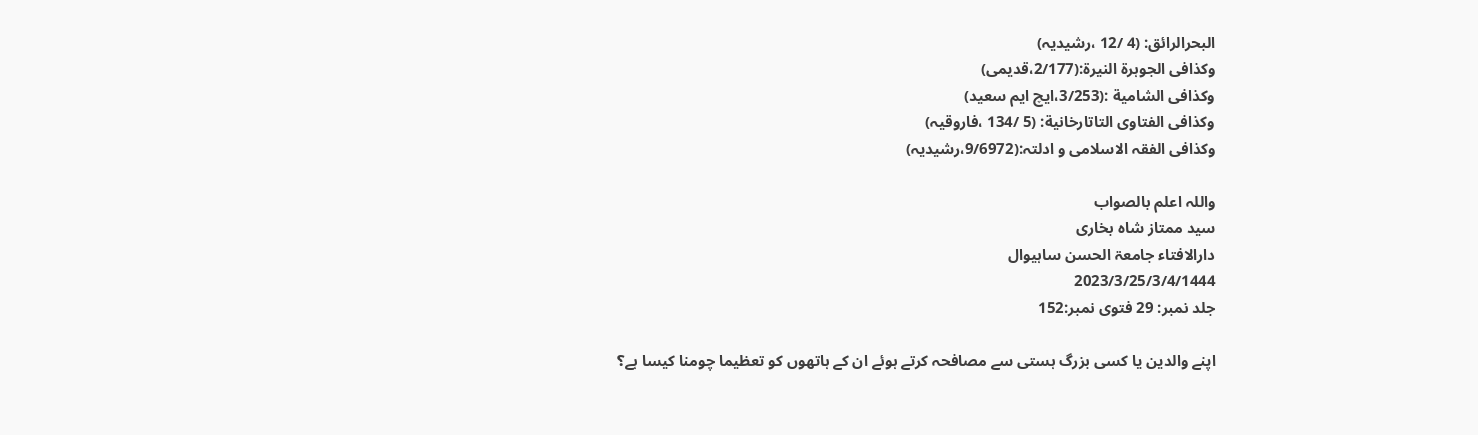البحرالرائق: (4 /12 ،رشیدیہ)
وکذافی الجوہرة النیرة:(2/177،قدیمی)
وکذافی الشامیة :(3/253،ایچ ایم سعید)
وکذافی الفتاوی التاتارخانیة: (5 /134 ،فاروقیہ)
وکذافی الفقہ الاسلامی و ادلتہ:(9/6972،رشیدیہ)

واللہ اعلم بالصواب
سید ممتاز شاہ بخاری
دارالافتاء جامعۃ الحسن ساہیوال
2023/3/25/3/4/1444
جلد نمبر: 29 فتوی نمبر:152

اپنے والدین یا کسی بزرگ ہستی سے مصافحہ کرتے ہوئے ان کے ہاتھوں کو تعظیما چومنا کیسا ہے؟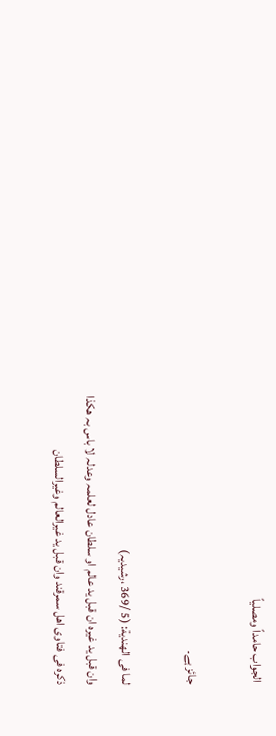الجواب حامداً ومصلیاً

جائز ہے۔

لما فی الھندیة: (5 /369 ،رشیدیہ)
وان قبل ید غیرہ ان قبل ید عالم او سلطان عادل لعلمہ وعدلہ لا باس بہ ھکذا ذکرہ فی فتاوی اھل سمرقند وان قبل ید غیرالعالم وغیرالسلطان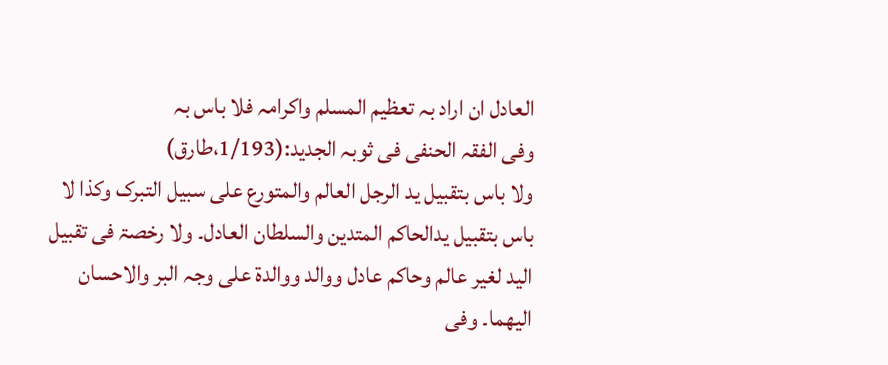العادل ان اراد بہ تعظیم المسلم واکرامہ فلا باس بہ
وفی الفقہ الحنفی فی ثوبہ الجدید:(1/193،طارق)
ولا باس بتقبیل ید الرجل العالم والمتورع علی سبیل التبرک وکذا لا باس بتقبیل یدالحاکم المتدین والسلطان العادل۔ ولا رخصۃ فی تقبیل الید لغیر عالم وحاکم عادل ووالد ووالدۃ علی وجہ البر والاحسان الیھما۔ وفی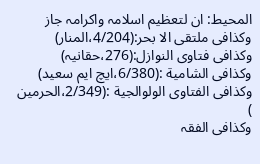المحیط: ان لتعظیم اسلامہ واکرامہ جاز
وکذافی ملتقی الا بحر:(4/204،المنار)
وکذافی فتاوی النوازل:(276،حقانیہ)
وکذافی الشامیة :(6/380،ایچ ایم سعید)
وکذافی الفتاوی الولوالجیة :(2/349،الحرمین )
وکذافی الفقہ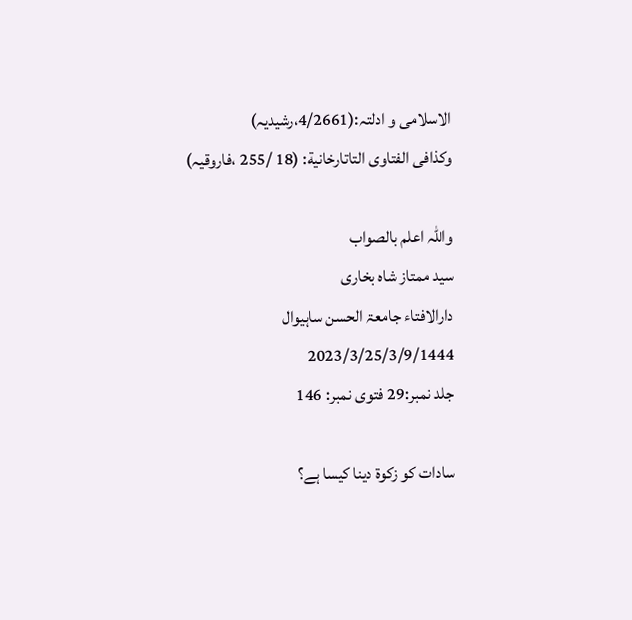الاسلامی و ادلتہ:(4/2661،رشیدیہ)
وکذافی الفتاوی التاتارخانیة: (18 /255 ،فاروقیہ)

واللہ اعلم بالصواب
سید ممتاز شاہ بخاری
دارالافتاء جامعۃ الحسن ساہیوال
2023/3/25/3/9/1444
جلد نمبر:29 فتوی نمبر: 146

سادات کو زکوۃ دینا کیسا ہے؟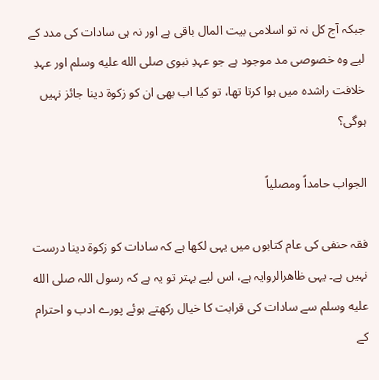جبکہ آج کل نہ تو اسلامی بیت المال باقی ہے اور نہ ہی سادات کی مدد کے لیے وہ خصوصی مد موجود ہے جو عہدِ نبوی صلى الله عليه وسلم اور عہدِ خلافت راشدہ میں ہوا کرتا تھا، تو کیا اب بھی ان کو زکوۃ دینا جائز نہیں ہوگی؟

الجواب حامداً ومصلیاً

فقہ حنفی کی عام کتابوں میں یہی لکھا ہے کہ سادات کو زکوۃ دینا درست نہیں ہے۔ یہی ظاھرالروایہ ہے، اس لیے بہتر تو یہ ہے کہ رسول اللہ صلى الله عليه وسلم سے سادات کی قرابت کا خیال رکھتے ہوئے پورے ادب و احترام کے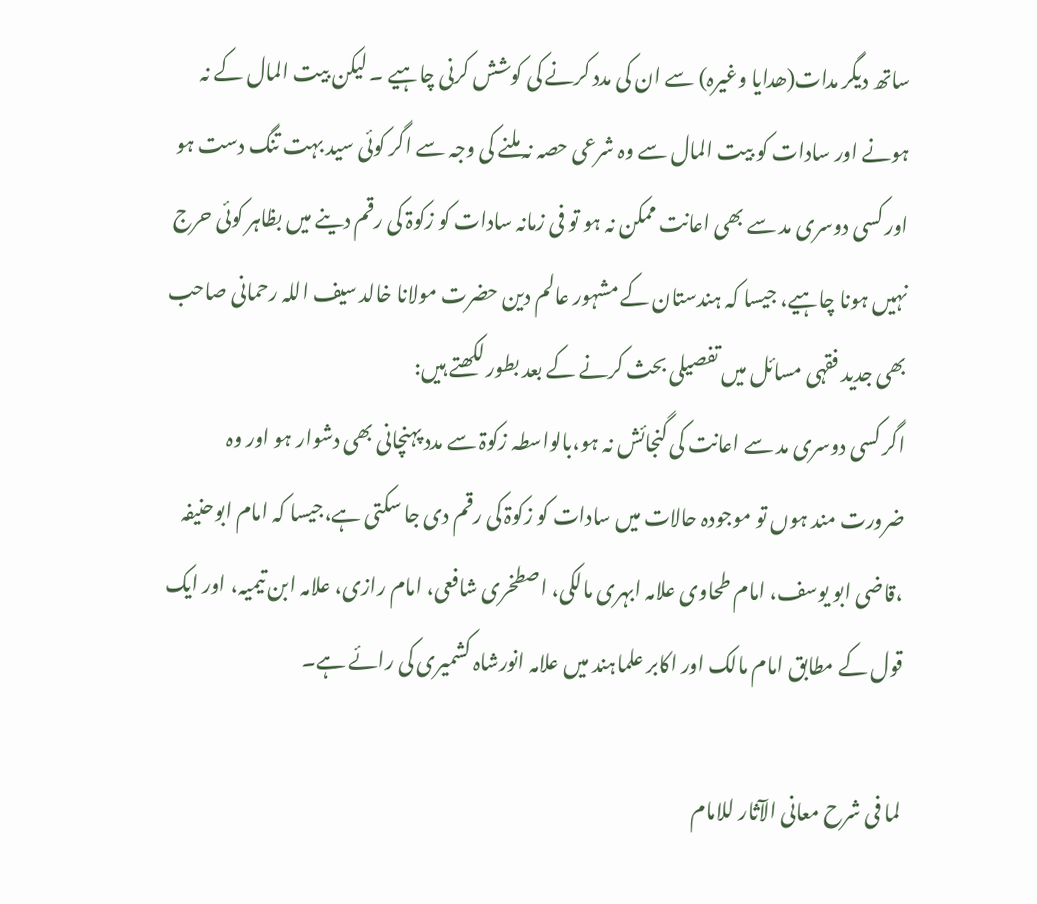ساتھ دیگر مدات(ھدایا وغیرہ) سے ان کی مدد کرنے کی کوشش کرنی چاہیے ۔ لیکن بیت المال کے نہ ہونے اور سادات کو بیت المال سے وہ شرعی حصہ نہ ملنے کی وجہ سے اگر کوئی سید بہت تنگ دست ہو اور کسی دوسری مد سے بھی اعانت ممکن نہ ہو تو فی زمانہ سادات کو زکوۃ کی رقم دینے میں بظاہر کوئی حرج نہیں ہونا چاہیے، جیسا کہ ہندستان کے مشہور عالم دین حضرت مولانا خالد سیف اللہ رحمانی صاحب بھی جدید فقہی مسائل میں تفصیلی بحث کرنے کے بعد بطور لکھتے ہیں:
اگر کسی دوسری مد سے اعانت کی گنجائش نہ ہو،بالواسطہ زکوۃ سے مدد پہنچانی بھی دشوار ہو اور وہ ضرورت مند ہوں تو موجودہ حالات میں سادات کو زکوۃ کی رقم دی جا سکتی ہے،جیسا کہ امام ابوحنیفہ ،قاضی ابو یوسف، امام طحاوی علامہ ابہری مالکی، اصطخری شافعی، امام رازی، علامہ ابن تیمیہ، اور ایک قول کے مطابق امام مالک اور اکابر علماہند میں علامہ انورشاہ کشمیری کی رائے ہے۔

لما فی شرح معانی الآثار للامام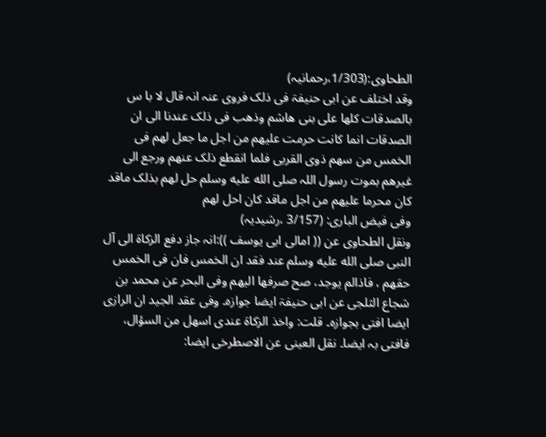الطحاوی:(1/303،رحمانیہ)
وقد اختلف عن ابی حنیفۃ فی ذلک فروی عنہ انہ قال لا با س بالصدقات کلھا علی بنی ھاشم وذھب فی ذلک عندنا الی ان الصدقات انما کانت حرمت علیھم من اجل ما جعل لھم فی الخمس من سھم ذوی القربی فلما انقطع ذلک عنھم ورجع الی غیرھم بموت رسول اللہ صلى الله عليه وسلم حل لھم بذلک ماقد کان محرما علیھم من اجل ماقد کان احل لھم
وفی فیض الباری: (3/157 ،رشیدیہ)
ونقل الطحاوی عن (( امالی ابی یوسف )):انہ جاز دفع الزکاۃ الی آل النبی صلى الله عليه وسلم عند فقد ان الخمس فان فی الخمس حقھم ، فاذالم یوجد، صح صرفھا الیھم وفی البحر عن محمد بن شجاع الثلجی عن ابی حنیفۃ ایضا جوازہ۔ وفی عقد الجید ان الرازی ایضا افتی بجوازہ۔ قلت: واخذ الزکاۃ عندی اسھل من السؤال، فافتی بہ ایضا۔ نقل العینی عن الاصطرخی ایضا: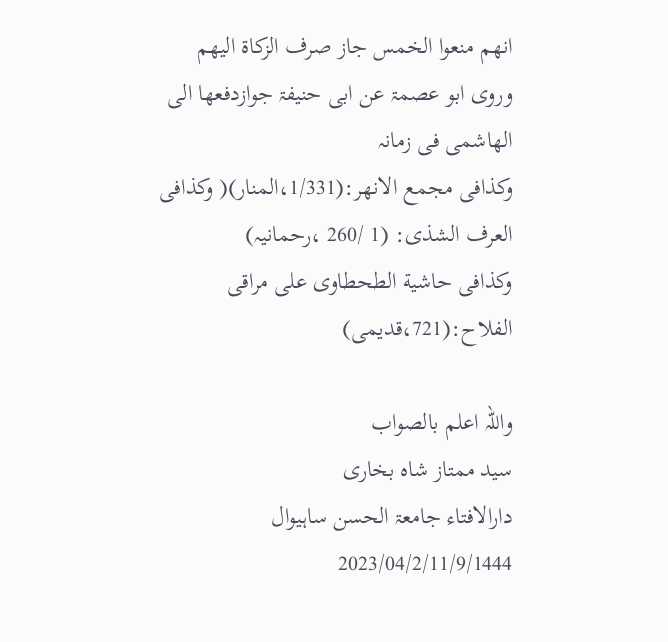انھم منعوا الخمس جاز صرف الزکاۃ الیھم وروی ابو عصمۃ عن ابی حنیفۃ جوازدفعھا الی الھاشمی فی زمانہ
وکذافی مجمع الانھر:(1/331،المنار)( وکذافی العرف الشذی: (1 /260 ،رحمانیہ)
وکذافی حاشیة الطحطاوی علی مراقی الفلاح:(721،قدیمی)

واللہ اعلم بالصواب
سید ممتاز شاہ بخاری
دارالافتاء جامعۃ الحسن ساہیوال
2023/04/2/11/9/1444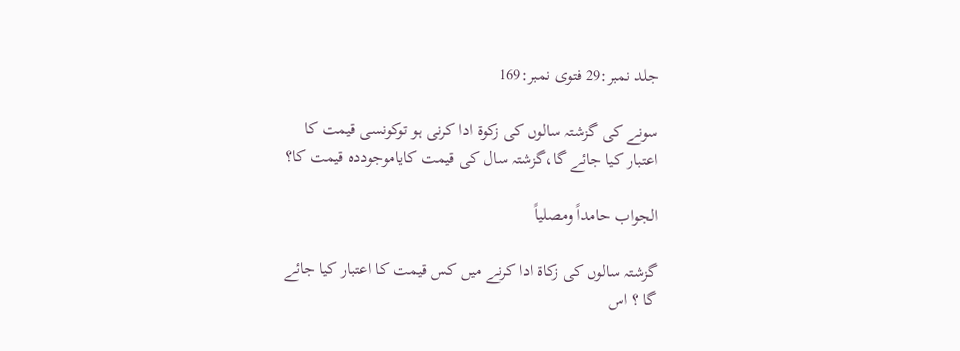جلد نمبر:29 فتوی نمبر:169

سونے کی گزشتہ سالوں کی زکوۃ ادا کرنی ہو توکونسی قیمت کا اعتبار کیا جائے گا،گزشتہ سال کی قیمت کایاموجوددہ قیمت کا؟

الجواب حامداً ومصلیاً

گزشتہ سالوں کی زکاۃ ادا کرنے میں کس قیمت کا اعتبار کیا جائے گا ؟ اس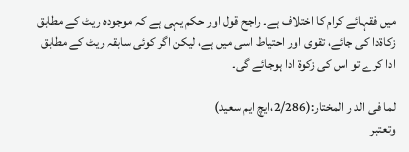میں فقہائے کرام کا اختلاف ہے۔ راجح قول اور حکم یہی ہے کہ موجودہ ریٹ کے مطابق زکاۃدا کی جائے، تقوی اور احتیاط اسی میں ہے، لیکن اگر کوئی سابقہ ریٹ کے مطابق ادا کرے تو اس کی زکوۃ ادا ہوجائے گی۔

لما فی الد ر المختار:(2/286،ایچ ایم سعید)
وتعتبر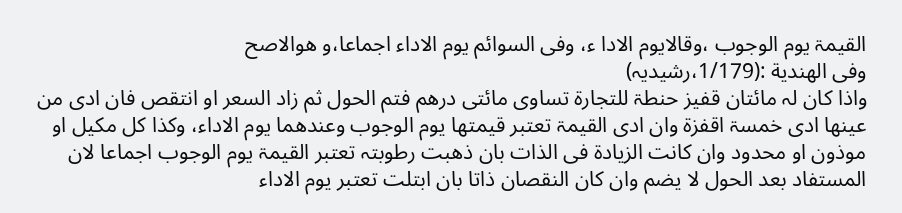القیمۃ یوم الوجوب ،وقالایوم الادا ء، وفی السوائم یوم الاداء اجماعا،و ھوالاصح
وفی الھندیة :(1/179،رشیدیہ)
واذا کان لہ مائتان قفیز حنطۃ للتجارۃ تساوی مائتی درھم فتم الحول ثم زاد السعر او انتقص فان ادی من عینھا ادی خمسۃ اقفزۃ وان ادی القیمۃ تعتبر قیمتھا یوم الوجوب وعندھما یوم الاداء، وکذا کل مکیل او موذون او محدود وان کانت الزیادۃ فی الذات بان ذھبت رطوبتہ تعتبر القیمۃ یوم الوجوب اجماعا لان المستفاد بعد الحول لا یضم وان کان النقصان ذاتا بان ابتلت تعتبر یوم الاداء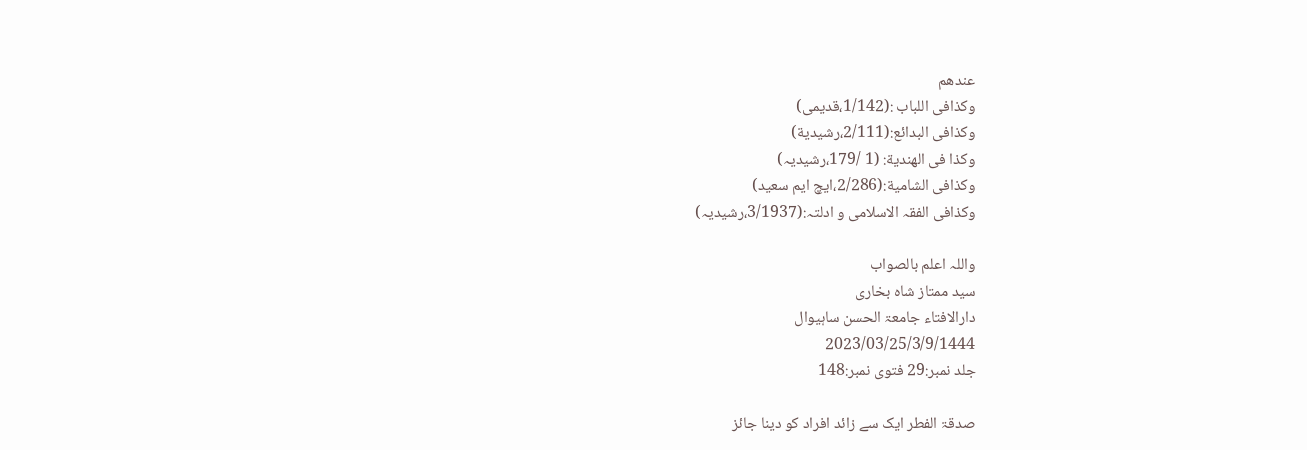عندھم
وکذافی اللباب :(1/142،قدیمی)
وکذافی البدائع:(2/111،رشیدیة)
وکذا فی الھندیة: (1 /179،رشیدیہ)
وکذافی الشامیة:(2/286،ایچ ایم سعید)
وکذافی الفقہ الاسلامی و ادلتہ:(3/1937،رشیدیہ)

واللہ اعلم بالصواب
سید ممتاز شاہ بخاری
دارالافتاء جامعۃ الحسن ساہیوال
2023/03/25/3/9/1444
جلد نمبر:29 فتوی نمبر:148

صدقۃ الفطر ایک سے زائد افراد کو دینا جائز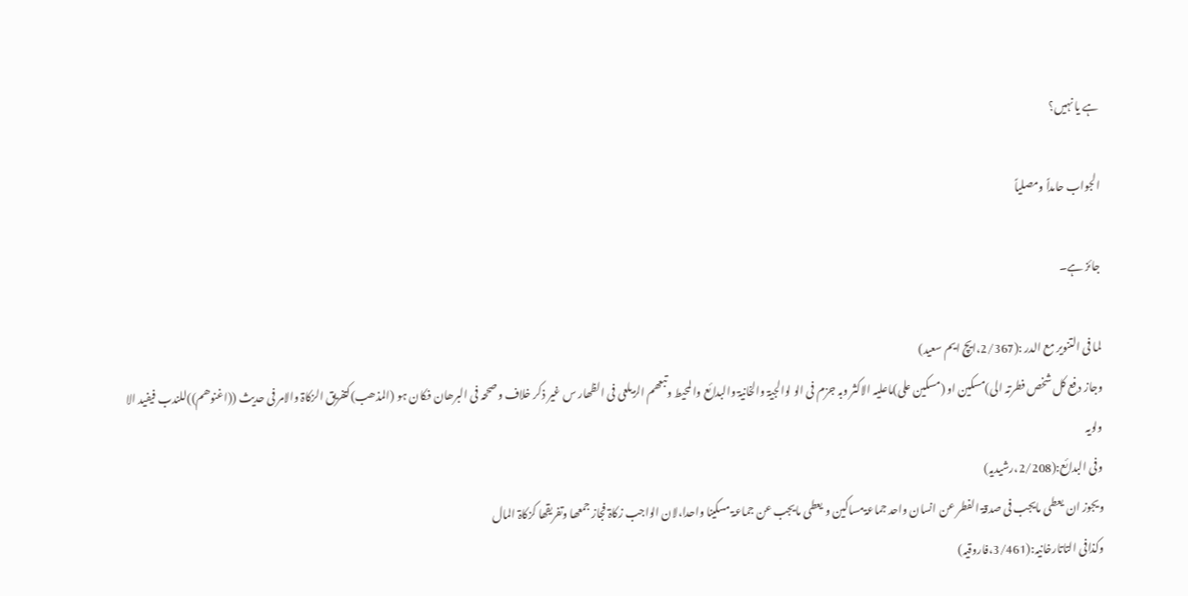ہے یا نہیں؟

الجواب حامداً ومصلیاً

جائز ہے۔

لما فی التنویر مع الدر :(2/367،ایچ ایم سعید)
وجاز دفع کل شخص فطرتہ الی)مسکین او (مسکین علی)ماعلیہ الاکثر وبہ جزم فی الو لوالجیۃ والخانیۃ والبدائع والمحیط وتبعھم الزیلعی فی الظھار س غیر ذکر خلاف وصححہ فی البرھان فکان ہو (المذھب)کتفریق الزکاۃ والامر فی حدیث ((اغنوھم))للندب فیفید الا ولویہ
وفی البدائع:(2/208،رشیدیہ)
ویجوز ان یعطی مایجب فی صدقۃ الفطر عن انسان واحد جماعۃمساکین و یعطی مایجب عن جماعۃ مسکینا واحدا،لان الواجب زکاۃ فجاز جمعھا وتفریقھا کزکاۃ المال
وکذافی التاتارخانیہ:(3/461،فاروقیہ)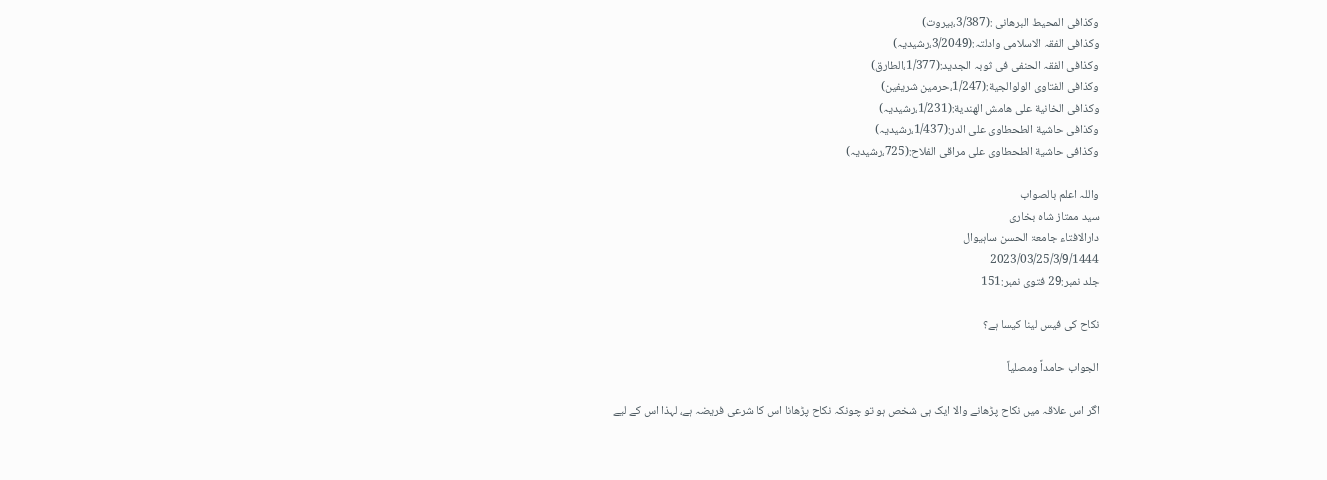وکذافی المحیط البرھانی :(3/387،بیروت)
وکذافی الفقہ الاسلامی وادلتہ:(3/2049،رشیدیہ)
وکذافی الفقہ الحنفی فی ثوبہ الجدید:(1/377،الطارق)
وکذافی الفتاوی الولوالجیة:(1/247،حرمین شریفین)
وکذافی الخانیة علی ھامش الھندیة:(1/231،رشیدیہ)
وکذافی حاشیة الطحطاوی علی الدر:(1/437،رشیدیہ)
وکذافی حاشیة الطحطاوی علی مراقی الفلاح:(725،رشیدیہ)

واللہ اعلم بالصواب
سید ممتاز شاہ بخاری
دارالافتاء جامعۃ الحسن ساہیوال
2023/03/25/3/9/1444
جلد نمبر:29 فتوی نمبر:151

نکاح کی فیس لینا کیسا ہے؟

الجواب حامداً ومصلیاً

اگر اس علاقہ میں نکاح پڑھانے والا ایک ہی شخص ہو تو چونکہ نکاح پڑھانا اس کا شرعی فریضہ ہے، لہذا اس کے لیے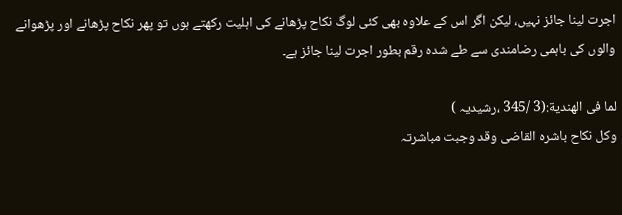اجرت لینا جائز نہیں، لیکن اگر اس کے علاوہ بھی کئی لوگ نکاح پڑھانے کی اہلیت رکھتے ہوں تو پھر نکاح پڑھانے اور پڑھوانے والوں کی باہمی رضامندی سے طے شدہ رقم بطور اجرت لینا جائز ہے۔

لما فی الھندیة:(3 /345 ،رشیدیہ )
وکل نکاح باشرہ القاضی وقد وجبت مباشرتہ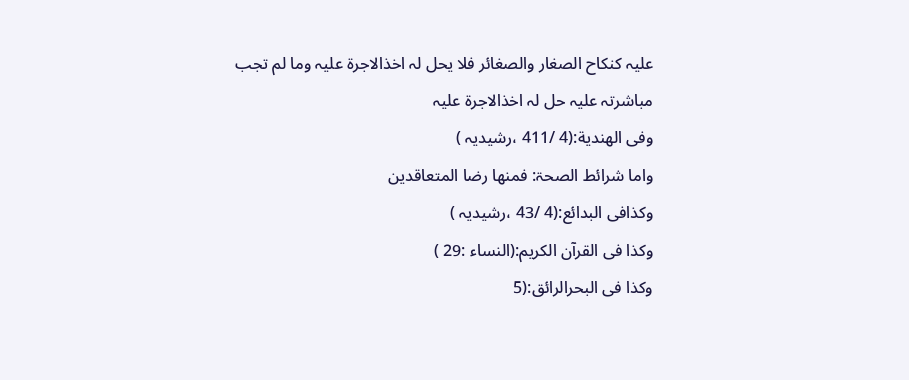علیہ کنکاح الصغار والصغائر فلا یحل لہ اخذالاجرۃ علیہ وما لم تجب مباشرتہ علیہ حل لہ اخذالاجرۃ علیہ
وفی الھندیة:(4 /411 ،رشیدیہ )
واما شرائط الصحۃ: فمنھا رضا المتعاقدین
وکذافی البدائع:(4 /43 ،رشیدیہ )
وکذا فی القرآن الکریم:(النساء :29 )
وکذا فی البحرالرائق:(5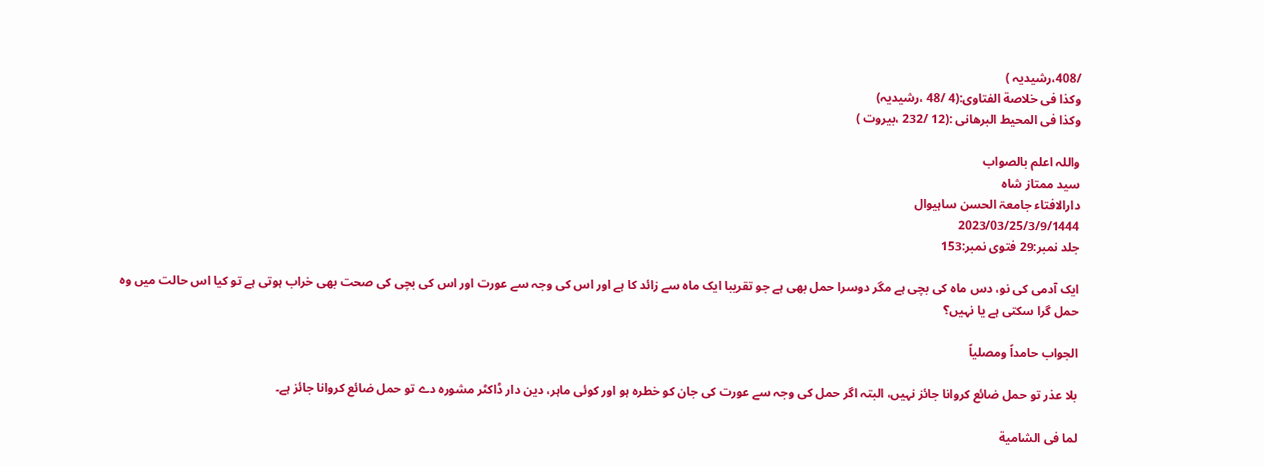/408،رشیدیہ )
وکذا فی خلاصة الفتاوی:(4 /48 ،رشیدیہ)
وکذا فی المحیط البرھانی :(12 /232 ،بیروت )

واللہ اعلم بالصواب
سید ممتاز شاہ
دارالافتاء جامعۃ الحسن ساہیوال
2023/03/25/3/9/1444
جلد نمبر:29 فتوی نمبر:153

ایک آدمی کی نو، دس ماہ کی بچی ہے مگر دوسرا حمل بھی ہے جو تقریبا ایک ماہ سے زائد کا ہے اور اس کی وجہ سے عورت اور اس کی بچی کی صحت بھی خراب ہوتی ہے تو کیا اس حالت میں وہ حمل گرا سکتی ہے یا نہیں؟

الجواب حامداً ومصلیاً

بلا عذر تو حمل ضائع کروانا جائز نہیں، البتہ اگر حمل کی وجہ سے عورت کی جان کو خطرہ ہو اور کوئی ماہر، دین دار ڈاکٹر مشورہ دے تو حمل ضائع کروانا جائز ہے۔

لما فی الشامیة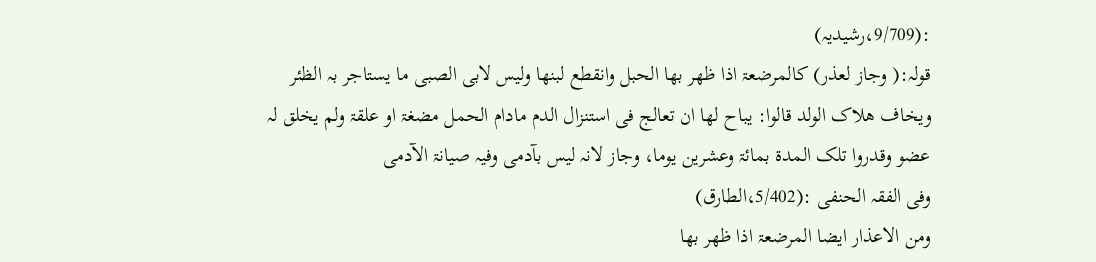:(9/709،رشیدیہ)
قولہ:( وجاز لعذر) کالمرضعۃ اذا ظھر بھا الحبل وانقطع لبنھا ولیس لابی الصبی ما یستاجر بہ الظئر ویخاف ھلاک الولد قالوا: یباح لھا ان تعالج فی استنزال الدم مادام الحمل مضغۃ او علقۃ ولم یخلق لہ عضو وقدروا تلک المدۃ بمائۃ وعشرین یوما، وجاز لانہ لیس بآدمی وفیہ صیانۃ الآدمی
وفی الفقہ الحنفی :(5/402،الطارق)
ومن الاعذار ایضا المرضعۃ اذا ظھر بھا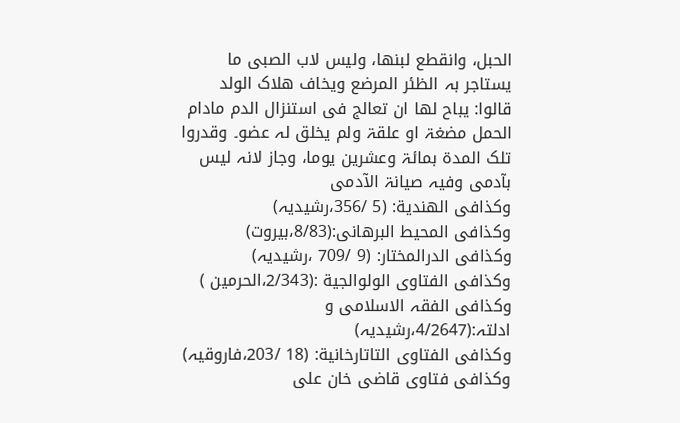الحبل، وانقطع لبنھا، ولیس لاب الصبی ما یستاجر بہ الظئر المرضع ویخاف ھلاک الولد قالوا: یباح لھا ان تعالج فی استنزال الدم مادام الحمل مضغۃ او علقۃ ولم یخلق لہ عضو۔ وقدروا تلک المدۃ بمائۃ وعشرین یوما، وجاز لانہ لیس بآدمی وفیہ صیانۃ الآدمی
وکذافی الھندیة: (5 /356،رشیدیہ)
وکذافی المحیط البرھانی:(8/83،بیروت)
وکذافی الدرالمختار: (9 /709 ،رشیدیہ)
وکذافی الفتاوی الولوالجیة :(2/343،الحرمین )
وکذافی الفقہ الاسلامی و ادلتہ:(4/2647،رشیدیہ)
وکذافی الفتاوی التاتارخانیة: (18 /203،فاروقیہ)
وکذافی فتاوی قاضی خان علی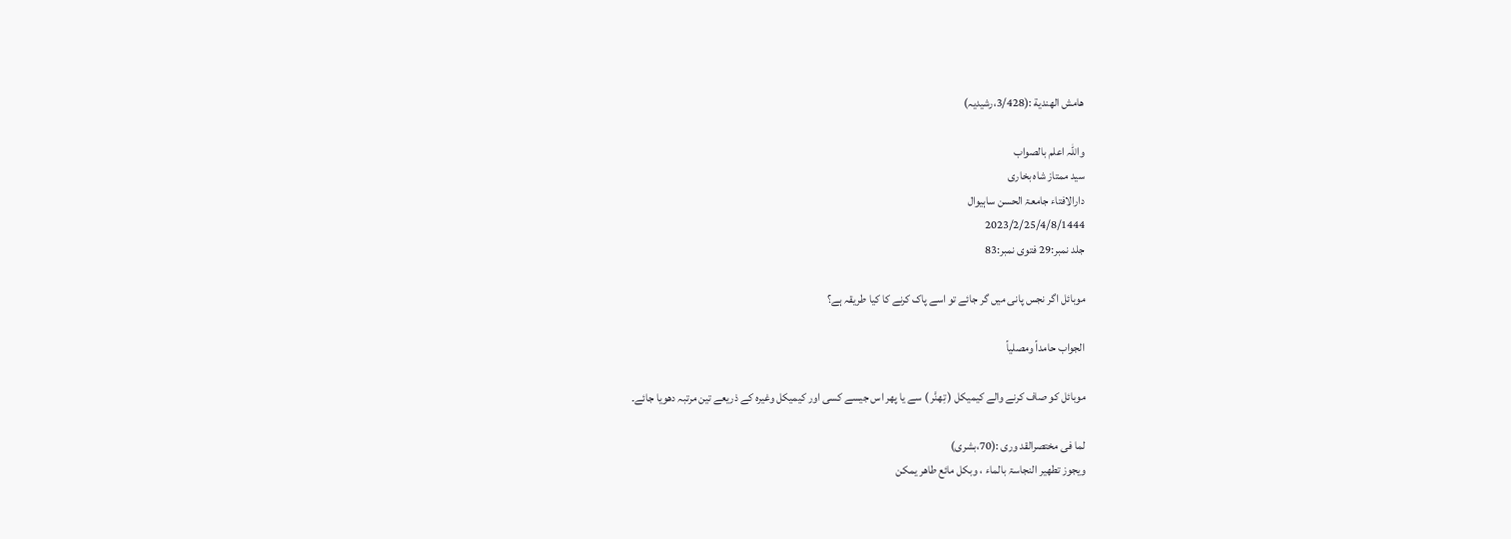ھامش الھندیة :(3/428،رشیدیہ)

واللہ اعلم بالصواب
سید ممتاز شاہ بخاری
دارالافتاء جامعۃ الحسن ساہیوال
2023/2/25/4/8/1444
جلد نمبر:29 فتوی نمبر:83

موبائل اگر نجس پانی میں گر جائے تو اسے پاک کرنے کا کیا طریقہ ہے؟

الجواب حامداً ومصلیاً

موبائل کو صاف کرنے والے کیمیکل ( تِھنَّر ) سے یا پھر اس جیسے کسی اور کیمیکل وغیرہ کے ذریعے تین مرتبہ دھویا جائے۔

لما فی مختصرالقد وری :(70،بشری)
ویجوز تطھیر النجاسۃ بالماء ، وبکل مائع طاھر یمکن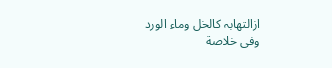ازالتھابہ کالخل وماء الورد
وفی خلاصة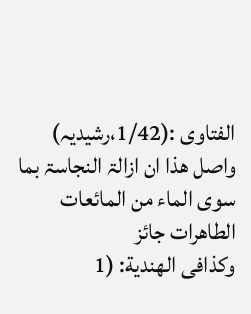الفتاوی :(1/42،رشیدیہ)
واصل ھذا ان ازالۃ النجاسۃ بما سوی الماء من المائعات الطاھرات جائز
وکذافی الھندیة: (1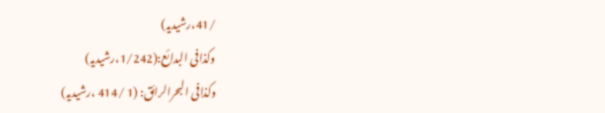/41،رشیدیہ)
وکذافی البدائع:(1/242،رشیدیہ)
وکذافی البحرالرائق: (1 /414 ،رشیدیہ)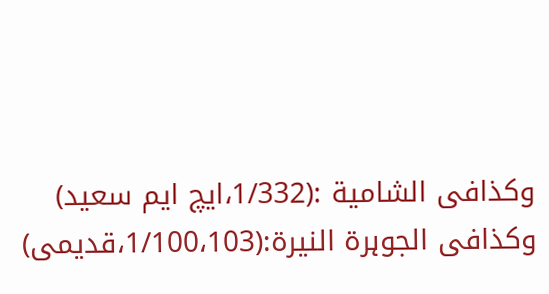وکذافی الشامیة :(1/332،ایچ ایم سعید)
وکذافی الجوہرة النیرة:(1/100،103،قدیمی)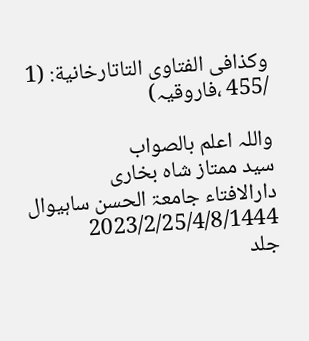وکذافی الفتاوی التاتارخانیة: (1 /455 ،فاروقیہ)

واللہ اعلم بالصواب
سید ممتاز شاہ بخاری
دارالافتاء جامعۃ الحسن ساہیوال
2023/2/25/4/8/1444
جلد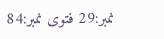نمبر:29 فتوی نمبر:84